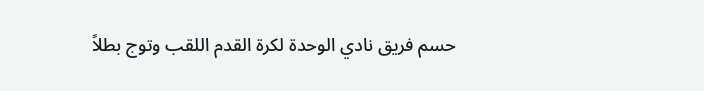حسم فريق نادي الوحدة لكرة القدم اللقب وتوج بطلاً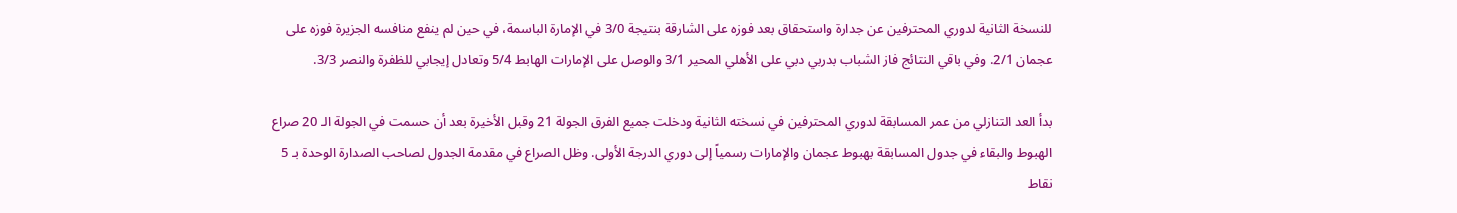للنسخة الثانية لدوري المحترفين عن جدارة واستحقاق بعد فوزه على الشارقة بنتيجة 3/0 في الإمارة الباسمة، في حين لم ينفع منافسه الجزيرة فوزه على عجمان 2/1. وفي باقي النتائج فاز الشباب بدربي دبي على الأهلي المحير 3/1 والوصل على الإمارات الهابط 5/4 وتعادل إيجابي للظفرة والنصر 3/3.

بدأ العد التنازلي من عمر المسابقة لدوري المحترفين في نسخته الثانية ودخلت جميع الفرق الجولة 21 وقبل الأخيرة بعد أن حسمت في الجولة الـ 20 صراع الهبوط والبقاء في جدول المسابقة بهبوط عجمان والإمارات رسمياً إلى دوري الدرجة الأولى. وظل الصراع في مقدمة الجدول لصاحب الصدارة الوحدة بـ 5 نقاط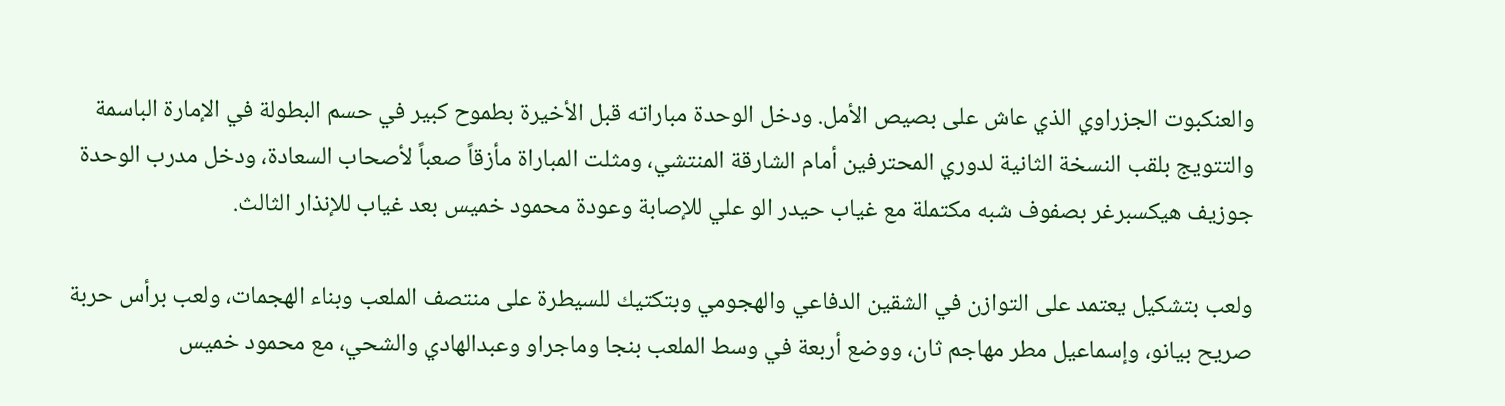والعنكبوت الجزراوي الذي عاش على بصيص الأمل. ودخل الوحدة مباراته قبل الأخيرة بطموح كبير في حسم البطولة في الإمارة الباسمة والتتويج بلقب النسخة الثانية لدوري المحترفين أمام الشارقة المنتشي، ومثلت المباراة مأزقاً صعباً لأصحاب السعادة، ودخل مدرب الوحدة جوزيف هيكسبرغر بصفوف شبه مكتملة مع غياب حيدر الو علي للإصابة وعودة محمود خميس بعد غياب للإنذار الثالث.

ولعب بتشكيل يعتمد على التوازن في الشقين الدفاعي والهجومي وبتكتيك للسيطرة على منتصف الملعب وبناء الهجمات، ولعب برأس حربة صريح بيانو، وإسماعيل مطر مهاجم ثان، ووضع أربعة في وسط الملعب بنجا وماجراو وعبدالهادي والشحي، مع محمود خميس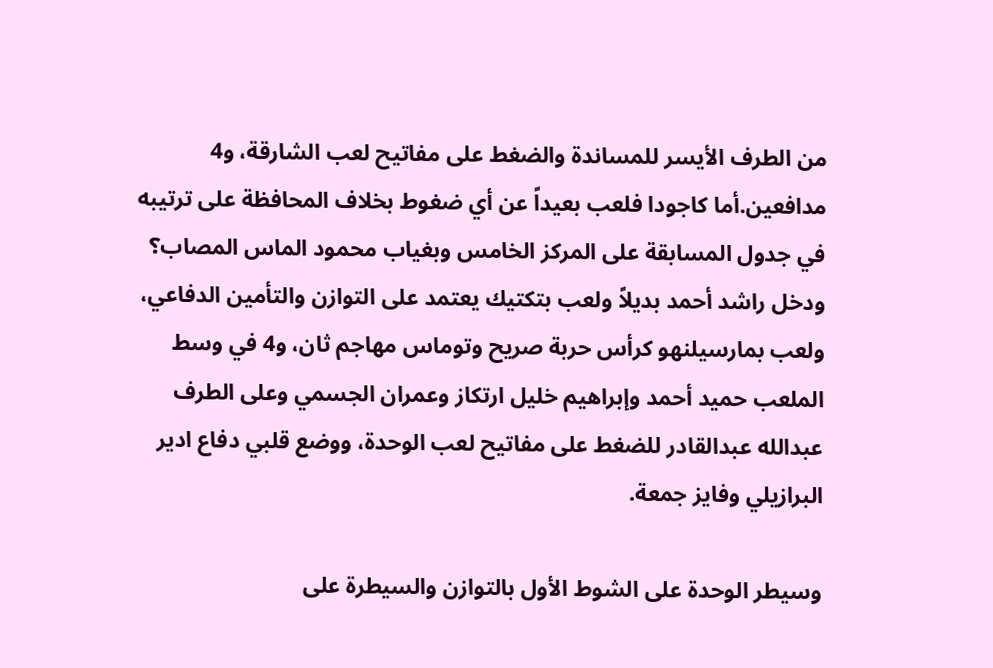من الطرف الأيسر للمساندة والضغط على مفاتيح لعب الشارقة، و4 مدافعين.أما كاجودا فلعب بعيداً عن أي ضغوط بخلاف المحافظة على ترتيبه في جدول المسابقة على المركز الخامس وبغياب محمود الماس المصاب؟ ودخل راشد أحمد بديلاً ولعب بتكتيك يعتمد على التوازن والتأمين الدفاعي، ولعب بمارسيلنهو كرأس حربة صريح وتوماس مهاجم ثان، و4 في وسط الملعب حميد أحمد وإبراهيم خليل ارتكاز وعمران الجسمي وعلى الطرف عبدالله عبدالقادر للضغط على مفاتيح لعب الوحدة، ووضع قلبي دفاع ادير البرازيلي وفايز جمعة.

وسيطر الوحدة على الشوط الأول بالتوازن والسيطرة على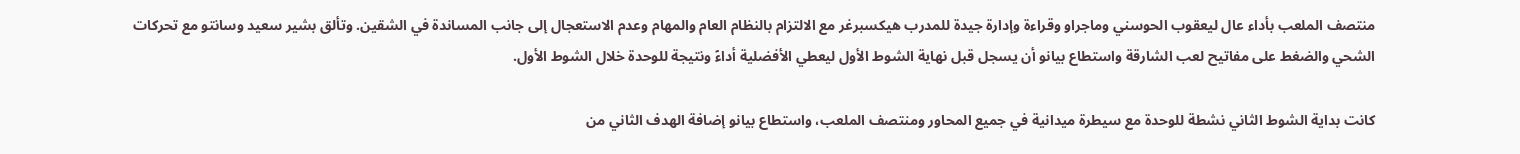منتصف الملعب بأداء عال ليعقوب الحوسني وماجراو وقراءة وإدارة جيدة للمدرب هيكسبرغر مع الالتزام بالنظام العام والمهام وعدم الاستعجال إلى جانب المساندة في الشقين. وتألق بشير سعيد وسانتو مع تحركات الشحي والضغط على مفاتيح لعب الشارقة واستطاع بيانو أن يسجل قبل نهاية الشوط الأول ليعطي الأفضلية أداءً ونتيجة للوحدة خلال الشوط الأول.

كانت بداية الشوط الثاني نشطة للوحدة مع سيطرة ميدانية في جميع المحاور ومنتصف الملعب، واستطاع بيانو إضافة الهدف الثاني من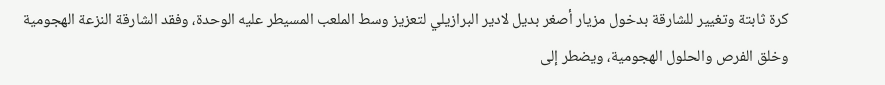كرة ثابتة وتغيير للشارقة بدخول مزيار أصغر بديل لادير البرازيلي لتعزيز وسط الملعب المسيطر عليه الوحدة، وفقد الشارقة النزعة الهجومية وخلق الفرص والحلول الهجومية، ويضطر إلى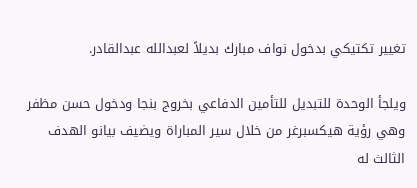تغيير تكتيكي بدخول نواف مبارك بديلاً لعبدالله عبدالقادر.

ويلجأ الوحدة للتبديل للتأمين الدفاعي بخروج بنجا ودخول حسن مظفر وهي رؤية هيكسبرغر من خلال سير المباراة ويضيف بيانو الهدف الثالث له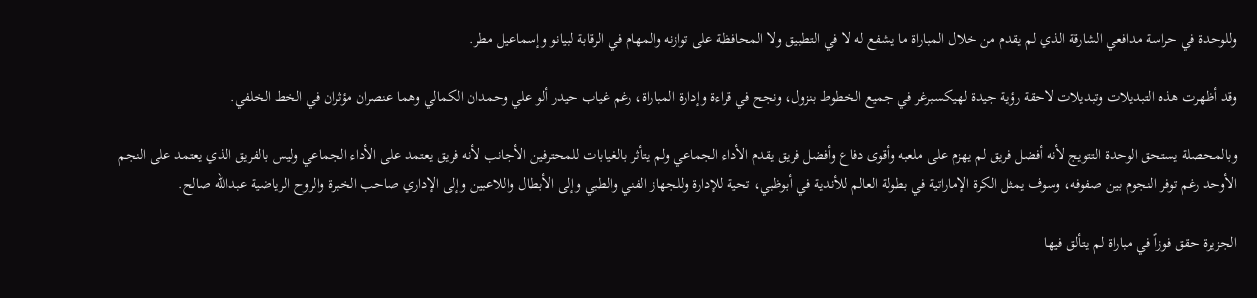وللوحدة في حراسة مدافعي الشارقة الذي لم يقدم من خلال المباراة ما يشفع له لا في التطبيق ولا المحافظة على توازنه والمهام في الرقابة لبيانو وإسماعيل مطر.

وقد أظهرت هذه التبديلات وتبديلات لاحقة رؤية جيدة لهيكسبرغر في جميع الخطوط بنزول، ونجح في قراءة وإدارة المباراة، رغم غياب حيدر ألو علي وحمدان الكمالي وهما عنصران مؤثران في الخط الخلفي.

وبالمحصلة يستحق الوحدة التتويج لأنه أفضل فريق لم يهزم على ملعبه وأقوى دفاع وأفضل فريق يقدم الأداء الجماعي ولم يتأثر بالغيابات للمحترفين الأجانب لأنه فريق يعتمد على الأداء الجماعي وليس بالفريق الذي يعتمد على النجم الأوحد رغم توفر النجوم بين صفوفه، وسوف يمثل الكرة الإماراتية في بطولة العالم للأندية في أبوظبي، تحية للإدارة وللجهاز الفني والطبي وإلى الأبطال واللاعبين وإلى الإداري صاحب الخبرة والروح الرياضية عبدالله صالح.

الجزيرة حقق فوزاً في مباراة لم يتألق فيها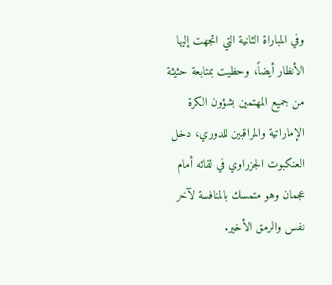وفي المباراة الثانية التي اتجهت إليها الأنظار أيضاً، وحظيت بمتابعة حثيثة من جميع المهتمين بشؤون الكرة الإماراتية والمراقبين للدوري، دخل العنكبوت الجزراوي في لقائه أمام عجمان وهو متمسك بالمنافسة لآخر نفس والرمق الأخير.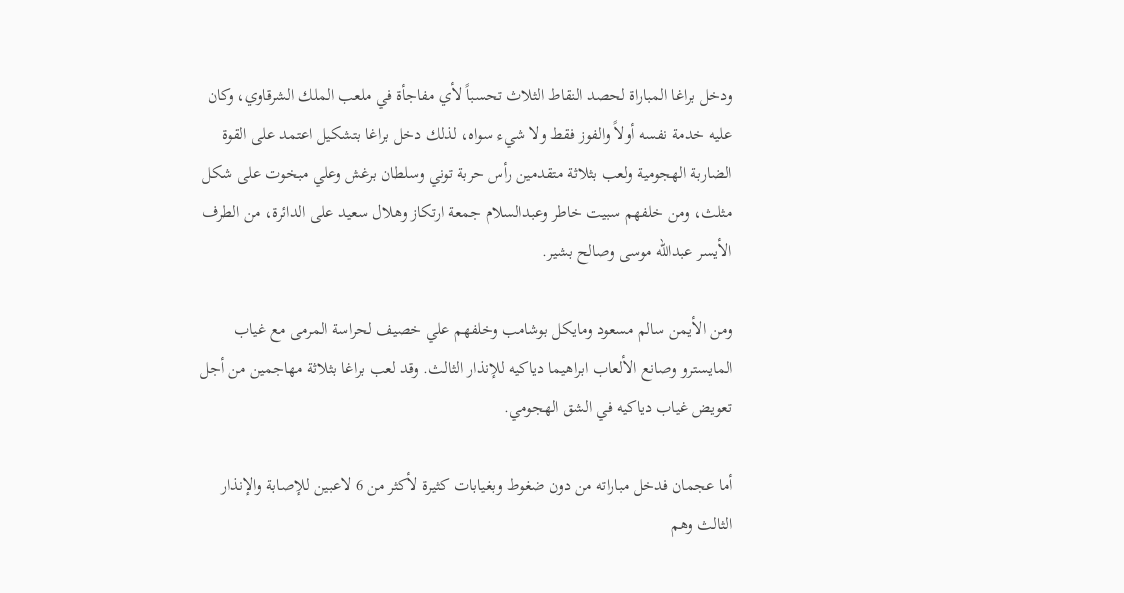ودخل براغا المباراة لحصد النقاط الثلاث تحسباً لأي مفاجأة في ملعب الملك الشرقاوي، وكان عليه خدمة نفسه أولاً والفوز فقط ولا شيء سواه، لذلك دخل براغا بتشكيل اعتمد على القوة الضاربة الهجومية ولعب بثلاثة متقدمين رأس حربة توني وسلطان برغش وعلي مبخوت على شكل مثلث، ومن خلفهم سبيت خاطر وعبدالسلام جمعة ارتكاز وهلال سعيد على الدائرة، من الطرف الأيسر عبدالله موسى وصالح بشير.

ومن الأيمن سالم مسعود ومايكل بوشامب وخلفهم علي خصيف لحراسة المرمى مع غياب المايسترو وصانع الألعاب ابراهيما دياكيه للإنذار الثالث. وقد لعب براغا بثلاثة مهاجمين من أجل تعويض غياب دياكيه في الشق الهجومي.

أما عجمان فدخل مباراته من دون ضغوط وبغيابات كثيرة لأكثر من 6 لاعبين للإصابة والإنذار الثالث وهم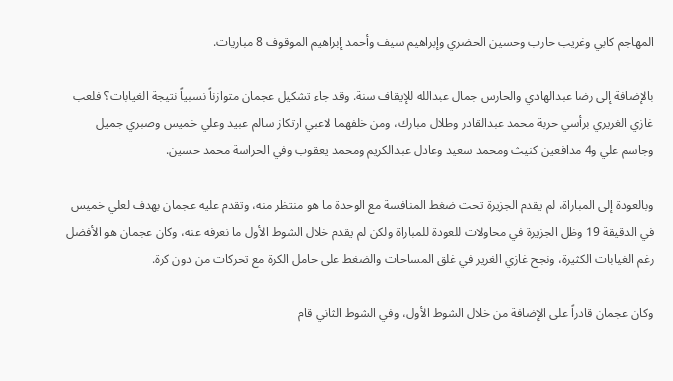المهاجم كابي وغريب حارب وحسين الحضري وإبراهيم سيف وأحمد إبراهيم الموقوف 8 مباريات.

بالإضافة إلى رضا عبدالهادي والحارس جمال عبدالله للإيقاف سنة. وقد جاء تشكيل عجمان متوازناً نسبياً نتيجة الغيابات؟ فلعب غازي الغريري برأسي حربة محمد عبدالقادر وطلال مبارك، ومن خلفهما لاعبي ارتكاز سالم عبيد وعلي خميس وصبري جميل وجاسم علي و4 مدافعين كنيث ومحمد سعيد وعادل عبدالكريم ومحمد يعقوب وفي الحراسة محمد حسين.

وبالعودة إلى المباراة، لم يقدم الجزيرة تحت ضغط المنافسة مع الوحدة ما هو منتظر منه، وتقدم عليه عجمان بهدف لعلي خميس في الدقيقة 19 وظل الجزيرة في محاولات للعودة للمباراة ولكن لم يقدم خلال الشوط الأول ما نعرفه عنه، وكان عجمان هو الأفضل رغم الغيابات الكثيرة، ونجح غازي الغرير في غلق المساحات والضغط على حامل الكرة مع تحركات من دون كرة.

وكان عجمان قادراً على الإضافة من خلال الشوط الأول، وفي الشوط الثاني قام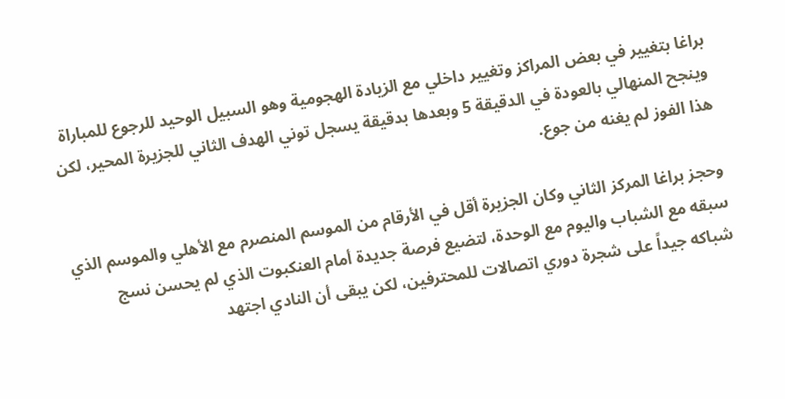براغا بتغيير في بعض المراكز وتغيير داخلي مع الزيادة الهجومية وهو السبيل الوحيد للرجوع للمباراة وينجح المنهالي بالعودة في الدقيقة 5 وبعدها بدقيقة يسجل توني الهدف الثاني للجزيرة المحير، لكن هذا الفوز لم يغنه من جوع.

وحجز براغا المركز الثاني وكان الجزيرة أقل في الأرقام من الموسم المنصرم مع الأهلي والموسم الذي سبقه مع الشباب واليوم مع الوحدة، لتضيع فرصة جديدة أمام العنكبوت الذي لم يحسن نسج شباكه جيداً على شجرة دوري اتصالات للمحترفين، لكن يبقى أن النادي اجتهد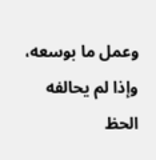وعمل ما بوسعه، وإذا لم يحالفه الحظ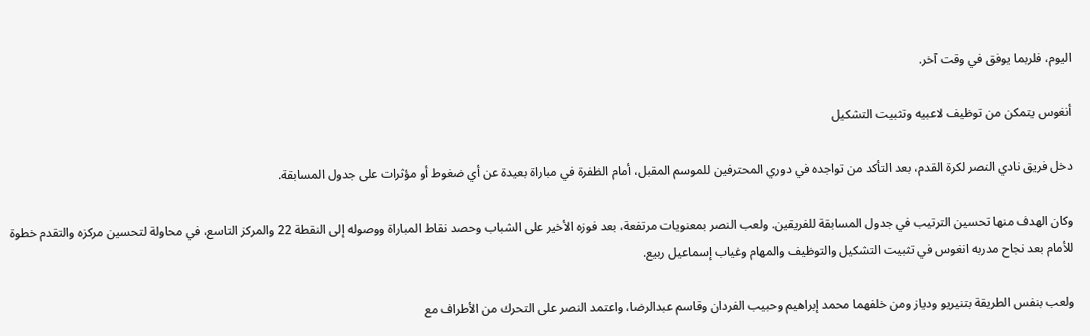اليوم، فلربما يوفق في وقت آخر.

أنغوس يتمكن من توظيف لاعبيه وتثبيت التشكيل

دخل فريق نادي النصر لكرة القدم، بعد التأكد من تواجده في دوري المحترفين للموسم المقبل، أمام الظفرة في مباراة بعيدة عن أي ضغوط أو مؤثرات على جدول المسابقة.

وكان الهدف منها تحسين الترتيب في جدول المسابقة للفريقين. ولعب النصر بمعنويات مرتفعة، بعد فوزه الأخير على الشباب وحصد نقاط المباراة ووصوله إلى النقطة 22 والمركز التاسع، في محاولة لتحسين مركزه والتقدم خطوة للأمام بعد نجاح مدربه انغوس في تثبيت التشكيل والتوظيف والمهام وغياب إسماعيل ربيع.

ولعب بنفس الطريقة بتنيريو ودياز ومن خلفهما محمد إبراهيم وحبيب الفردان وقاسم عبدالرضا، واعتمد النصر على التحرك من الأطراف مع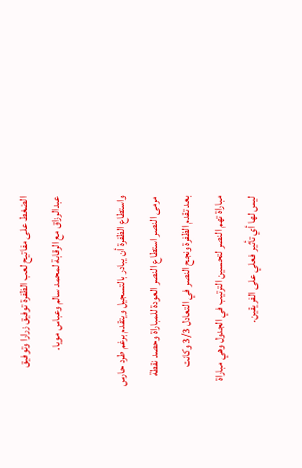الضغط على مفاتيح لعب الظفرة توفيق زرارا وتوفيق عبدالرزاق مع الرقابة لمحمد سالم وعباس مويا.

واستطاع الظفرة أن يبادر بالتسجيل ويتقدم برغم طرد حارس مرمى النصر استطاع النصر العودة للمباراة وحصد نقطة بعد تقدم الظفرة ونجح النصر في التعادل 3/3 وكانت مباراة تهم النصر لتحسين الترتيب في الجدول وهي مباراة ليس لها أي تأثير فعلي على الفريقين.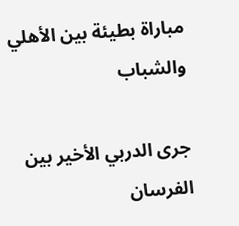مباراة بطيئة بين الأهلي والشباب

جرى الدربي الأخير بين الفرسان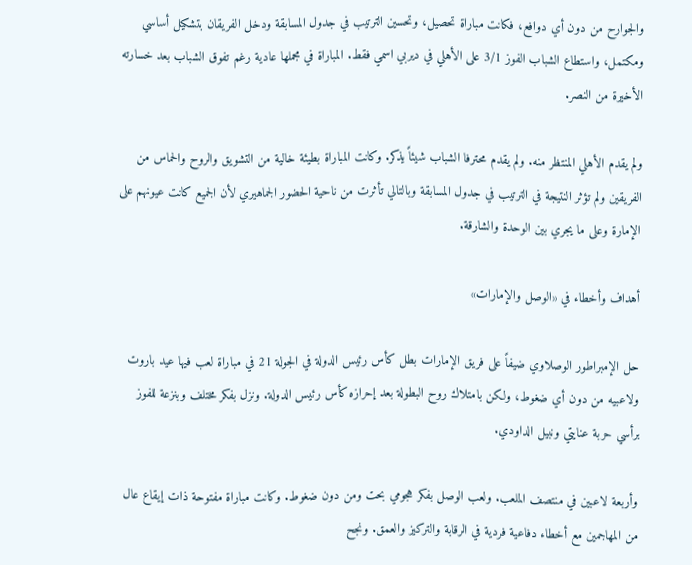والجوارح من دون أي دوافع، فكانت مباراة تحصيل، وتحسين الترتيب في جدول المسابقة ودخل الفريقان بتشكيل أساسي ومكتمل، واستطاع الشباب الفوز 3/1 على الأهلي في ديربي اسمي فقط. المباراة في مجملها عادية رغم تفوق الشباب بعد خسارته الأخيرة من النصر.

ولم يقدم الأهلي المنتظر منه. ولم يقدم محترفا الشباب شيئاً يذكر. وكانت المباراة بطيئة خالية من التشويق والروح والحماس من الفريقين ولم تؤثر النتيجة في الترتيب في جدول المسابقة وبالتالي تأثرت من ناحية الحضور الجماهيري لأن الجميع كانت عيونهم على الإمارة وعلى ما يجري بين الوحدة والشارقة.

أهداف وأخطاء في «الوصل والإمارات»

حل الإمبراطور الوصلاوي ضيفاً على فريق الإمارات بطل كأس رئيس الدولة في الجولة 21 في مباراة لعب فيها عيد باروت ولاعبيه من دون أي ضغوط، ولكن بامتلاك روح البطولة بعد إحرازه كأس رئيس الدولة. ونزل بفكر مختلف وبنزعة للفوز برأسي حربة عنايتي ونبيل الداودي.

وأربعة لاعبين في منتصف الملعب. ولعب الوصل بفكر هجومي بحت ومن دون ضغوط. وكانت مباراة مفتوحة ذات إيقاع عال من المهاجمين مع أخطاء دفاعية فردية في الرقابة والتركيز والعمق. ونجح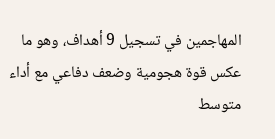المهاجمين في تسجيل 9 أهداف، وهو ما عكس قوة هجومية وضعف دفاعي مع أداء متوسط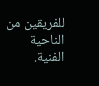للفريقين من الناحية الفنية.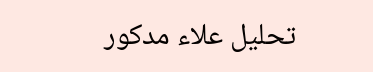تحليل علاء مدكور